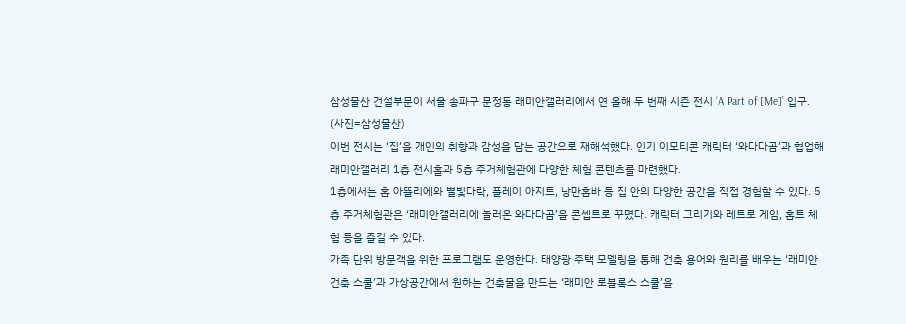삼성물산 건설부문이 서울 송파구 문정동 래미안갤러리에서 연 올해 두 번째 시즌 전시 ‘A Part of [Me]’ 입구. (사진=삼성물산)
이번 전시는 ‘집’을 개인의 취향과 감성을 담는 공간으로 재해석했다. 인기 이모티콘 캐릭터 ‘와다다곰’과 협업해 래미안갤러리 1층 전시홀과 5층 주거체험관에 다양한 체험 콘텐츠를 마련했다.
1층에서는 홈 아뜰리에와 별빛다락, 플레이 아지트, 낭만홈바 등 집 안의 다양한 공간을 직접 경험할 수 있다. 5층 주거체험관은 ‘래미안갤러리에 놀러온 와다다곰’을 콘셉트로 꾸몄다. 캐릭터 그리기와 레트로 게임, 홈트 체험 등을 즐길 수 있다.
가족 단위 방문객을 위한 프로그램도 운영한다. 태양광 주택 모델링을 통해 건축 용어와 원리를 배우는 ‘래미안 건축 스쿨’과 가상공간에서 원하는 건축물을 만드는 ‘래미안 로블록스 스쿨’을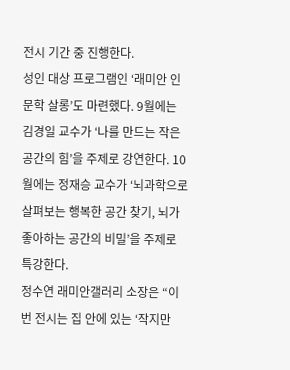전시 기간 중 진행한다.
성인 대상 프로그램인 ‘래미안 인문학 살롱’도 마련했다. 9월에는 김경일 교수가 ‘나를 만드는 작은 공간의 힘’을 주제로 강연한다. 10월에는 정재승 교수가 ‘뇌과학으로 살펴보는 행복한 공간 찾기, 뇌가 좋아하는 공간의 비밀’을 주제로 특강한다.
정수연 래미안갤러리 소장은 “이번 전시는 집 안에 있는 ‘작지만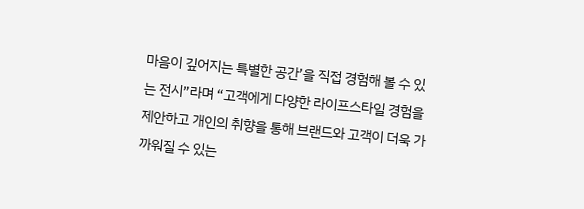마음이 깊어지는 특별한 공간’을 직접 경험해 볼 수 있는 전시”라며 “고객에게 다양한 라이프스타일 경험을 제안하고 개인의 취향을 통해 브랜드와 고객이 더욱 가까워질 수 있는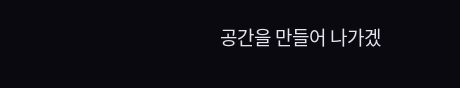공간을 만들어 나가겠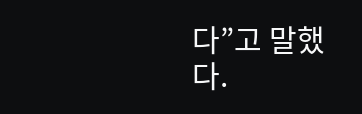다”고 말했다.